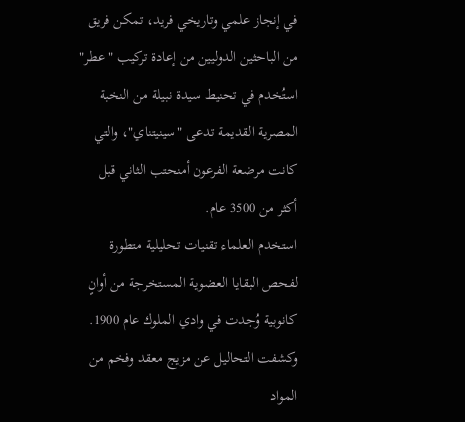في إنجاز علمي وتاريخي فريد، تمكن فريق من الباحثين الدوليين من إعادة تركيب "عطر" استُخدم في تحنيط سيدة نبيلة من النخبة المصرية القديمة تدعى "سينيتناي"، والتي كانت مرضعة الفرعون أمنحتب الثاني قبل أكثر من 3500 عام.
استخدم العلماء تقنيات تحليلية متطورة لفحص البقايا العضوية المستخرجة من أوانٍ كانوبية وُجدت في وادي الملوك عام 1900.
وكشفت التحاليل عن مزيج معقد وفخم من المواد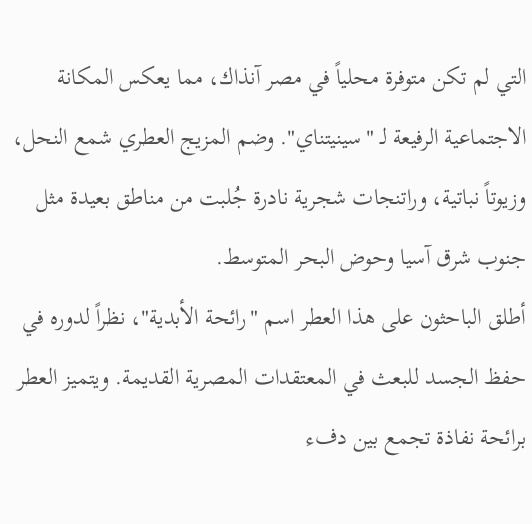التي لم تكن متوفرة محلياً في مصر آنذاك، مما يعكس المكانة الاجتماعية الرفيعة لـ "سينيتناي". وضم المزيج العطري شمع النحل، وزيوتاً نباتية، وراتنجات شجرية نادرة جُلبت من مناطق بعيدة مثل جنوب شرق آسيا وحوض البحر المتوسط.
أطلق الباحثون على هذا العطر اسم "رائحة الأبدية"، نظراً لدوره في حفظ الجسد للبعث في المعتقدات المصرية القديمة. ويتميز العطر برائحة نفاذة تجمع بين دفء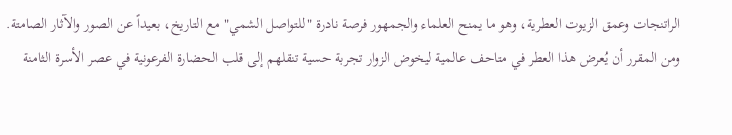الراتنجات وعمق الزيوت العطرية، وهو ما يمنح العلماء والجمهور فرصة نادرة "للتواصل الشمي" مع التاريخ، بعيداً عن الصور والآثار الصامتة.
ومن المقرر أن يُعرض هذا العطر في متاحف عالمية ليخوض الزوار تجربة حسية تنقلهم إلى قلب الحضارة الفرعونية في عصر الأسرة الثامنة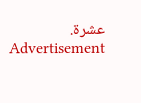عشرة.
Advertisement